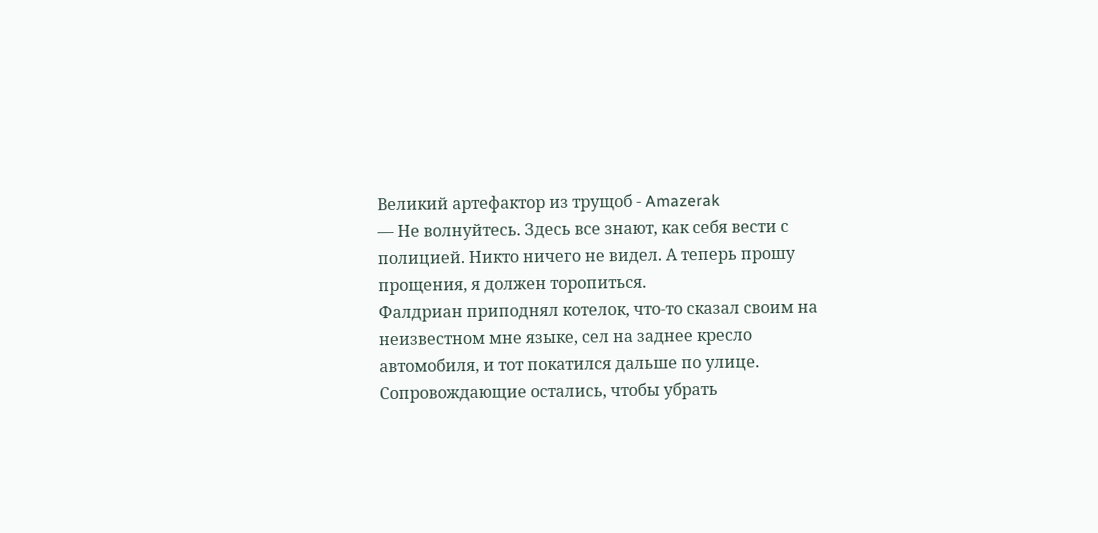Великий артефактор из трущоб - Amazerak
— Не волнуйтесь. Здесь все знают, как себя вести с полицией. Никто ничего не видел. А теперь прошу прощения, я должен торопиться.
Фалдриан приподнял котелок, что-то сказал своим на неизвестном мне языке, сел на заднее кресло автомобиля, и тот покатился дальше по улице. Сопровождающие остались, чтобы убрать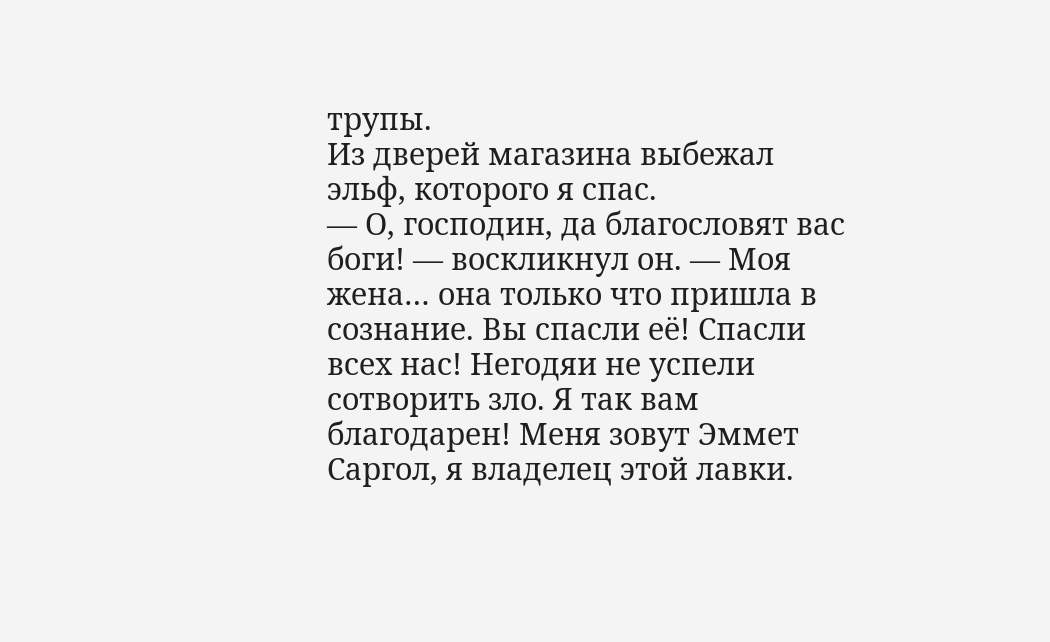трупы.
Из дверей магазина выбежал эльф, которого я спас.
— О, господин, да благословят вас боги! — воскликнул он. — Моя жена… она только что пришла в сознание. Вы спасли её! Спасли всех нас! Негодяи не успели сотворить зло. Я так вам благодарен! Меня зовут Эммет Саргол, я владелец этой лавки.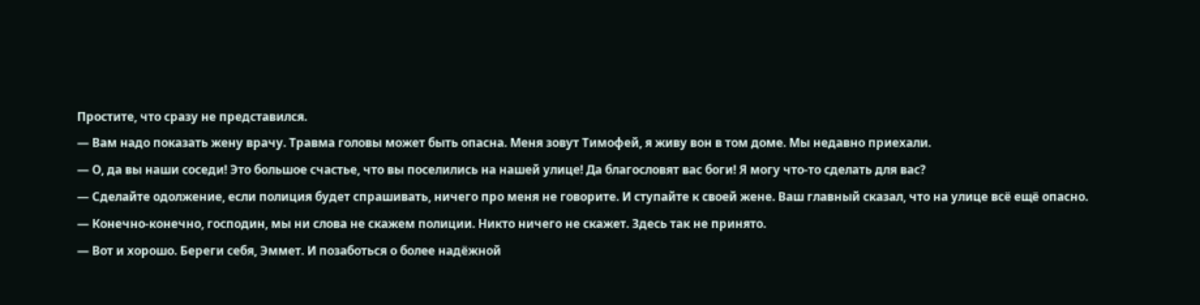Простите, что сразу не представился.
— Вам надо показать жену врачу. Травма головы может быть опасна. Меня зовут Тимофей, я живу вон в том доме. Мы недавно приехали.
— О, да вы наши соседи! Это большое счастье, что вы поселились на нашей улице! Да благословят вас боги! Я могу что-то сделать для вас?
— Сделайте одолжение, если полиция будет спрашивать, ничего про меня не говорите. И ступайте к своей жене. Ваш главный сказал, что на улице всё ещё опасно.
— Конечно-конечно, господин, мы ни слова не скажем полиции. Никто ничего не скажет. Здесь так не принято.
— Вот и хорошо. Береги себя, Эммет. И позаботься о более надёжной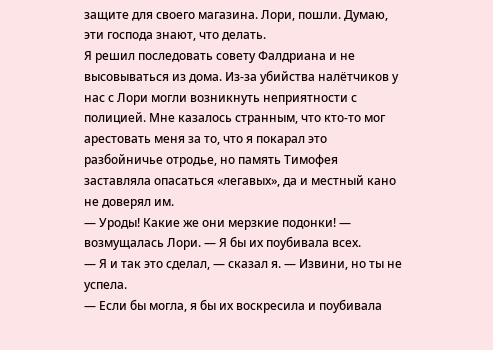защите для своего магазина. Лори, пошли. Думаю, эти господа знают, что делать.
Я решил последовать совету Фалдриана и не высовываться из дома. Из-за убийства налётчиков у нас с Лори могли возникнуть неприятности с полицией. Мне казалось странным, что кто-то мог арестовать меня за то, что я покарал это разбойничье отродье, но память Тимофея заставляла опасаться «легавых», да и местный кано не доверял им.
— Уроды! Какие же они мерзкие подонки! — возмущалась Лори. — Я бы их поубивала всех.
— Я и так это сделал, — сказал я. — Извини, но ты не успела.
— Если бы могла, я бы их воскресила и поубивала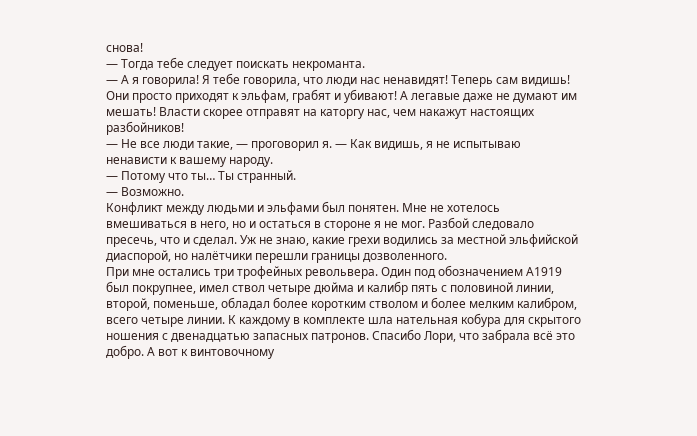снова!
— Тогда тебе следует поискать некроманта.
— А я говорила! Я тебе говорила, что люди нас ненавидят! Теперь сам видишь! Они просто приходят к эльфам, грабят и убивают! А легавые даже не думают им мешать! Власти скорее отправят на каторгу нас, чем накажут настоящих разбойников!
— Не все люди такие, — проговорил я. — Как видишь, я не испытываю ненависти к вашему народу.
— Потому что ты… Ты странный.
— Возможно.
Конфликт между людьми и эльфами был понятен. Мне не хотелось вмешиваться в него, но и остаться в стороне я не мог. Разбой следовало пресечь, что и сделал. Уж не знаю, какие грехи водились за местной эльфийской диаспорой, но налётчики перешли границы дозволенного.
При мне остались три трофейных револьвера. Один под обозначением А1919 был покрупнее, имел ствол четыре дюйма и калибр пять с половиной линии, второй, поменьше, обладал более коротким стволом и более мелким калибром, всего четыре линии. К каждому в комплекте шла нательная кобура для скрытого ношения с двенадцатью запасных патронов. Спасибо Лори, что забрала всё это добро. А вот к винтовочному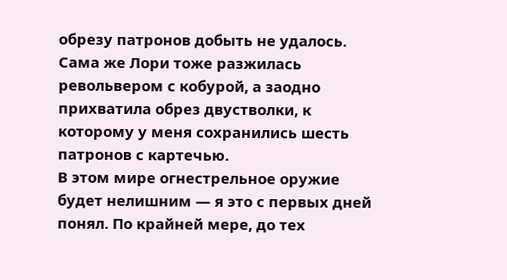обрезу патронов добыть не удалось.
Сама же Лори тоже разжилась револьвером с кобурой, а заодно прихватила обрез двустволки, к которому у меня сохранились шесть патронов с картечью.
В этом мире огнестрельное оружие будет нелишним — я это с первых дней понял. По крайней мере, до тех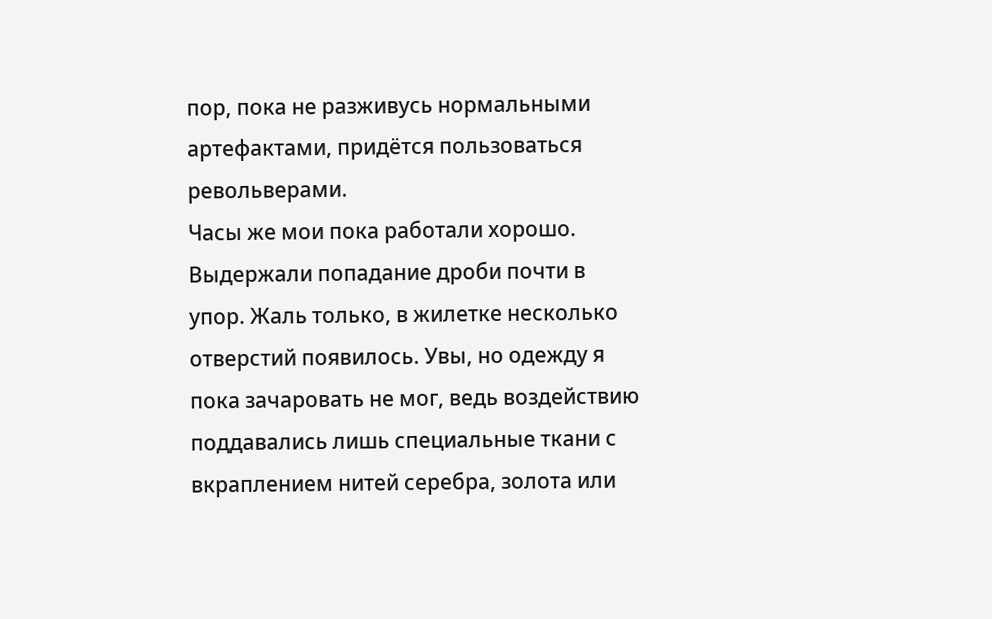пор, пока не разживусь нормальными артефактами, придётся пользоваться револьверами.
Часы же мои пока работали хорошо. Выдержали попадание дроби почти в упор. Жаль только, в жилетке несколько отверстий появилось. Увы, но одежду я пока зачаровать не мог, ведь воздействию поддавались лишь специальные ткани с вкраплением нитей серебра, золота или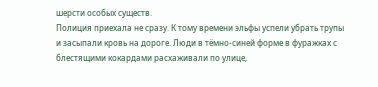шерсти особых существ.
Полиция приехала не сразу. К тому времени эльфы успели убрать трупы и засыпали кровь на дороге. Люди в тёмно-синей форме в фуражках с блестящими кокардами расхаживали по улице,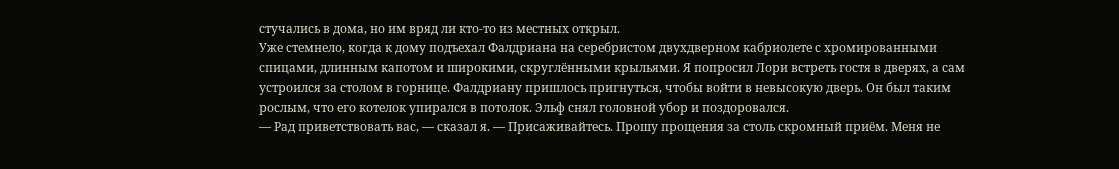стучались в дома, но им вряд ли кто-то из местных открыл.
Уже стемнело, когда к дому подъехал Фалдриана на серебристом двухдверном кабриолете с хромированными спицами, длинным капотом и широкими, скруглёнными крыльями. Я попросил Лори встреть гостя в дверях, а сам устроился за столом в горнице. Фалдриану пришлось пригнуться, чтобы войти в невысокую дверь. Он был таким рослым, что его котелок упирался в потолок. Эльф снял головной убор и поздоровался.
— Рад приветствовать вас, — сказал я. — Присаживайтесь. Прошу прощения за столь скромный приём. Меня не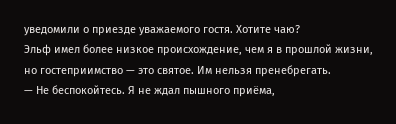уведомили о приезде уважаемого гостя. Хотите чаю?
Эльф имел более низкое происхождение, чем я в прошлой жизни, но гостеприимство — это святое. Им нельзя пренебрегать.
— Не беспокойтесь. Я не ждал пышного приёма,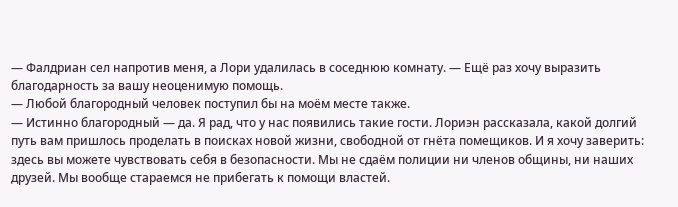— Фалдриан сел напротив меня, а Лори удалилась в соседнюю комнату. — Ещё раз хочу выразить благодарность за вашу неоценимую помощь.
— Любой благородный человек поступил бы на моём месте также.
— Истинно благородный — да. Я рад, что у нас появились такие гости. Лориэн рассказала, какой долгий путь вам пришлось проделать в поисках новой жизни, свободной от гнёта помещиков. И я хочу заверить: здесь вы можете чувствовать себя в безопасности. Мы не сдаём полиции ни членов общины, ни наших друзей. Мы вообще стараемся не прибегать к помощи властей.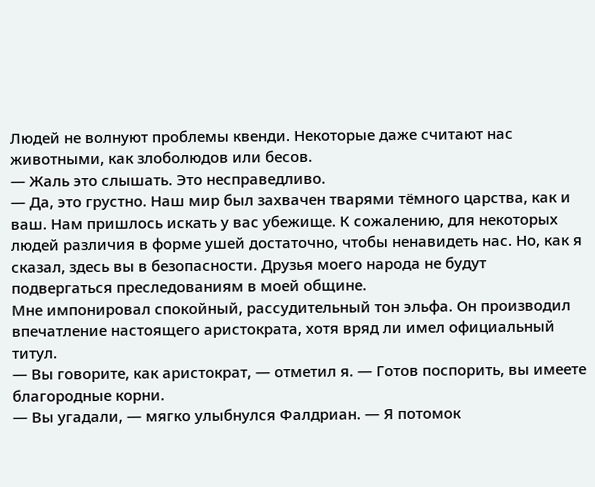Людей не волнуют проблемы квенди. Некоторые даже считают нас животными, как злоболюдов или бесов.
— Жаль это слышать. Это несправедливо.
— Да, это грустно. Наш мир был захвачен тварями тёмного царства, как и ваш. Нам пришлось искать у вас убежище. К сожалению, для некоторых людей различия в форме ушей достаточно, чтобы ненавидеть нас. Но, как я сказал, здесь вы в безопасности. Друзья моего народа не будут подвергаться преследованиям в моей общине.
Мне импонировал спокойный, рассудительный тон эльфа. Он производил впечатление настоящего аристократа, хотя вряд ли имел официальный титул.
— Вы говорите, как аристократ, — отметил я. — Готов поспорить, вы имеете благородные корни.
— Вы угадали, — мягко улыбнулся Фалдриан. — Я потомок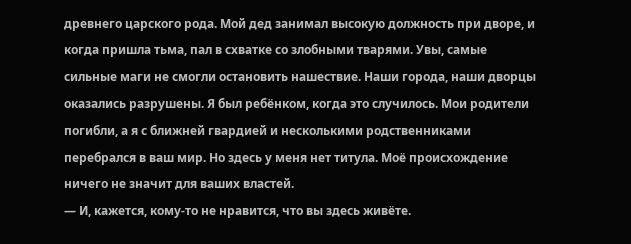древнего царского рода. Мой дед занимал высокую должность при дворе, и когда пришла тьма, пал в схватке со злобными тварями. Увы, самые сильные маги не смогли остановить нашествие. Наши города, наши дворцы оказались разрушены. Я был ребёнком, когда это случилось. Мои родители погибли, а я с ближней гвардией и несколькими родственниками перебрался в ваш мир. Но здесь у меня нет титула. Моё происхождение ничего не значит для ваших властей.
— И, кажется, кому-то не нравится, что вы здесь живёте.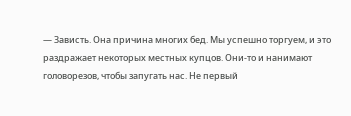— Зависть. Она причина многих бед. Мы успешно торгуем, и это раздражает некоторых местных купцов. Они-то и нанимают головорезов, чтобы запугать нас. Не первый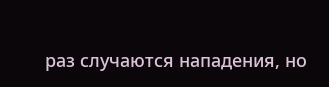раз случаются нападения, но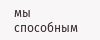мы способным